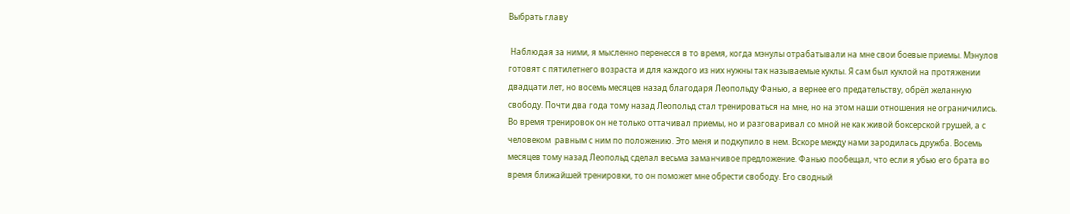Выбрать главу

 Наблюдая за ними, я мысленно перенесся в то время, когда мэнулы отрабатывали на мне свои боевые приемы. Мэнулов готовят с пятилетнего возраста и для каждого из них нужны так называемые куклы. Я сам был куклой на протяжении двадцати лет, но восемь месяцев назад благодаря Леопольду Фанью, а вернее его предательству, обрёл желанную свободу. Почти два года тому назад Леопольд стал тренироваться на мне, но на этом наши отношения не ограничились. Во время тренировок он не только оттачивал приемы, но и разговаривал со мной не как живой боксерской грушей, а с человеком  равным с ним по положению. Это меня и подкупило в нем. Вскоре между нами зародилась дружба. Восемь месяцев тому назад Леопольд сделал весьма заманчивое предложение. Фанью пообещал, что если я убью его брата во время ближайшей тренировки, то он поможет мне обрести свободу. Его сводный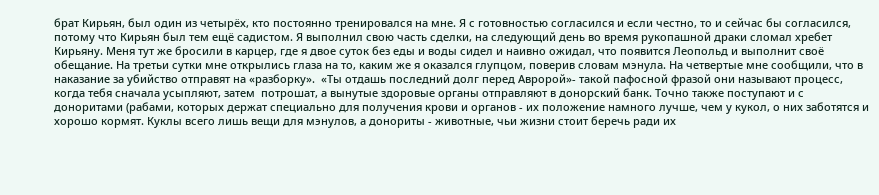брат Кирьян, был один из четырёх, кто постоянно тренировался на мне. Я с готовностью согласился и если честно, то и сейчас бы согласился, потому что Кирьян был тем ещё садистом. Я выполнил свою часть сделки, на следующий день во время рукопашной драки сломал хребет Кирьяну. Меня тут же бросили в карцер, где я двое суток без еды и воды сидел и наивно ожидал, что появится Леопольд и выполнит своё обещание. На третьи сутки мне открылись глаза на то, каким же я оказался глупцом, поверив словам мэнула. На четвертые мне сообщили, что в наказание за убийство отправят на «разборку».  «Ты отдашь последний долг перед Авророй»- такой пафосной фразой они называют процесс, когда тебя сначала усыпляют, затем  потрошат, а вынутые здоровые органы отправляют в донорский банк. Точно также поступают и с доноритами (рабами, которых держат специально для получения крови и органов - их положение намного лучше, чем у кукол, о них заботятся и хорошо кормят. Куклы всего лишь вещи для мэнулов, а донориты - животные, чьи жизни стоит беречь ради их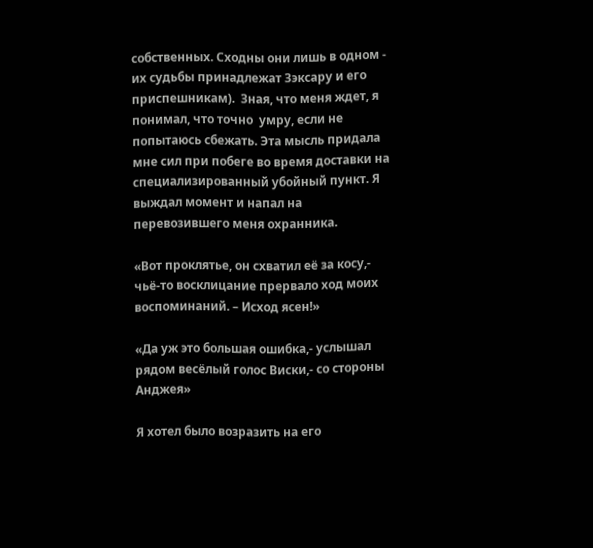собственных. Сходны они лишь в одном - их судьбы принадлежат Зэксару и его приспешникам).  Зная, что меня ждет, я понимал, что точно  умру, если не попытаюсь сбежать. Эта мысль придала мне сил при побеге во время доставки на специализированный убойный пункт. Я выждал момент и напал на перевозившего меня охранника.

«Вот проклятье, он схватил её за косу,- чьё-то восклицание прервало ход моих воспоминаний. – Исход ясен!»

«Да уж это большая ошибка,- услышал рядом весёлый голос Виски,- со стороны Анджея»

Я хотел было возразить на его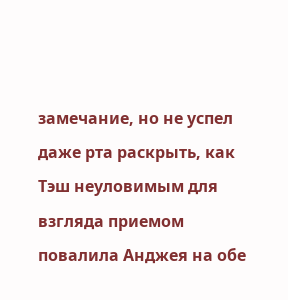замечание, но не успел даже рта раскрыть, как Тэш неуловимым для взгляда приемом повалила Анджея на обе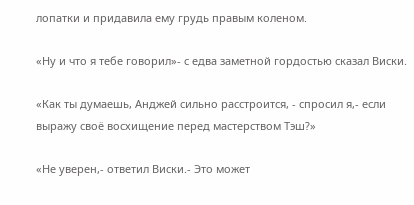лопатки и придавила ему грудь правым коленом.

«Ну и что я тебе говорил»- с едва заметной гордостью сказал Виски.

«Как ты думаешь, Анджей сильно расстроится, - спросил я,- если выражу своё восхищение перед мастерством Тэш?»

«Не уверен,- ответил Виски.- Это может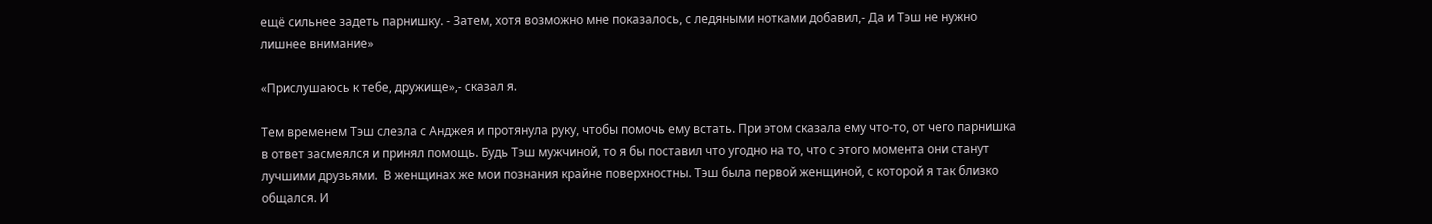ещё сильнее задеть парнишку. - Затем, хотя возможно мне показалось, с ледяными нотками добавил,- Да и Тэш не нужно лишнее внимание»

«Прислушаюсь к тебе, дружище»,- сказал я.

Тем временем Тэш слезла с Анджея и протянула руку, чтобы помочь ему встать. При этом сказала ему что-то, от чего парнишка в ответ засмеялся и принял помощь. Будь Тэш мужчиной, то я бы поставил что угодно на то, что с этого момента они станут лучшими друзьями.  В женщинах же мои познания крайне поверхностны. Тэш была первой женщиной, с которой я так близко общался. И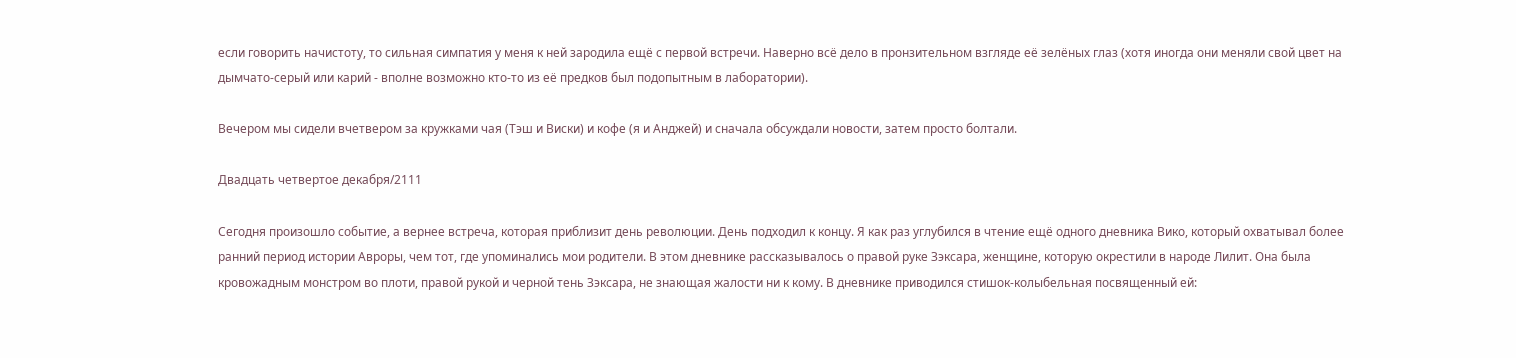если говорить начистоту, то сильная симпатия у меня к ней зародила ещё с первой встречи. Наверно всё дело в пронзительном взгляде её зелёных глаз (хотя иногда они меняли свой цвет на дымчато-серый или карий - вполне возможно кто-то из её предков был подопытным в лаборатории).

Вечером мы сидели вчетвером за кружками чая (Тэш и Виски) и кофе (я и Анджей) и сначала обсуждали новости, затем просто болтали.

Двадцать четвертое декабря/2111

Сегодня произошло событие, а вернее встреча, которая приблизит день революции. День подходил к концу. Я как раз углубился в чтение ещё одного дневника Вико, который охватывал более ранний период истории Авроры, чем тот, где упоминались мои родители. В этом дневнике рассказывалось о правой руке Зэксара, женщине, которую окрестили в народе Лилит. Она была кровожадным монстром во плоти, правой рукой и черной тень Зэксара, не знающая жалости ни к кому. В дневнике приводился стишок-колыбельная посвященный ей: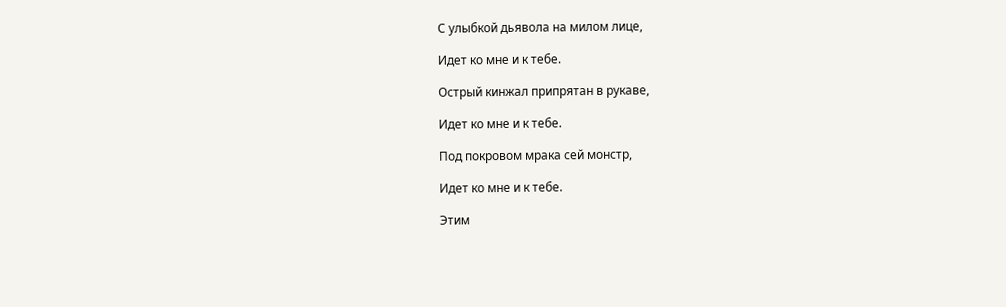С улыбкой дьявола на милом лице,

Идет ко мне и к тебе.

Острый кинжал припрятан в рукаве,

Идет ко мне и к тебе.

Под покровом мрака сей монстр,

Идет ко мне и к тебе.

Этим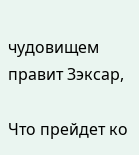чудовищем правит Зэксар,

Что прейдет ко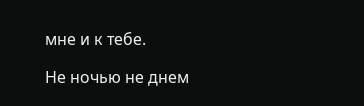мне и к тебе.

Не ночью не днем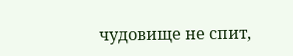чудовище не спит,